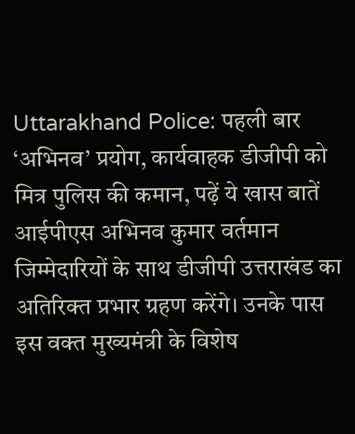Uttarakhand Police: पहली बार ‘अभिनव’ प्रयोग, कार्यवाहक डीजीपी को मित्र पुलिस की कमान, पढ़ें ये खास बातें
आईपीएस अभिनव कुमार वर्तमान जिम्मेदारियों के साथ डीजीपी उत्तराखंड का अतिरिक्त प्रभार ग्रहण करेंगे। उनके पास इस वक्त मुख्यमंत्री के विशेष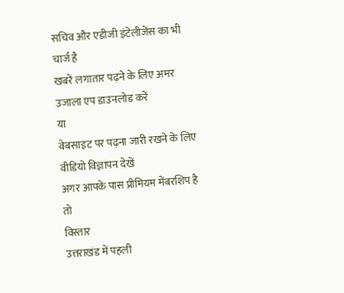सचिव और एडीजी इंटेलीजेंस का भी चार्ज है
खबरें लगातार पढ़ने के लिए अमर उजाला एप डाउनलोड करें
या
वेबसाइट पर पढ़ना जारी रखने के लिए वीडियो विज्ञापन देखें
अगर आपके पास प्रीमियम मेंबरशिप है तो
विस्तार
उत्तराखंड में पहली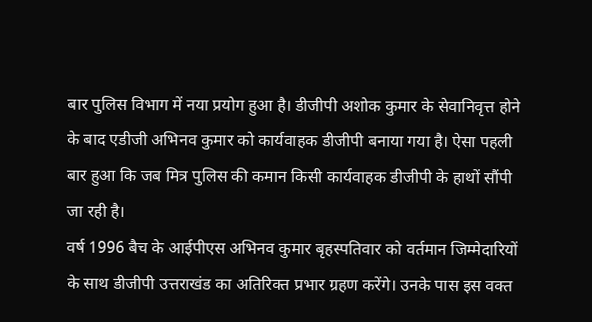बार पुलिस विभाग में नया प्रयोग हुआ है। डीजीपी अशोक कुमार के सेवानिवृत्त होने के बाद एडीजी अभिनव कुमार को कार्यवाहक डीजीपी बनाया गया है। ऐसा पहली बार हुआ कि जब मित्र पुलिस की कमान किसी कार्यवाहक डीजीपी के हाथों सौंपी जा रही है।
वर्ष 1996 बैच के आईपीएस अभिनव कुमार बृहस्पतिवार को वर्तमान जिम्मेदारियों के साथ डीजीपी उत्तराखंड का अतिरिक्त प्रभार ग्रहण करेंगे। उनके पास इस वक्त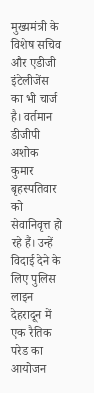मुख्यमंत्री के विशेष सचिव और एडीजी इंटेलीजेंस का भी चार्ज है। वर्तमान डीजीपी अशोक कुमार बृहस्पतिवार को सेवानिवृत्त हो रहे हैं। उन्हें विदाई देने के लिए पुलिस लाइन देहरादून में एक रैतिक परेड का आयोजन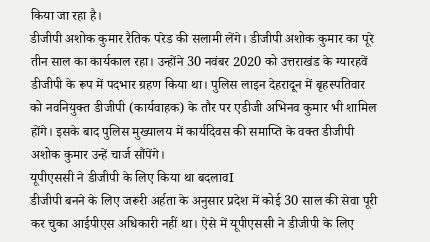किया जा रहा है।
डीजीपी अशोक कुमार रैतिक परेड की सलामी लेंगे। डीजीपी अशोक कुमार का पूरे तीन साल का कार्यकाल रहा। उन्होंने 30 नवंबर 2020 को उत्तराखंड के ग्यारहवें डीजीपी के रूप में पदभार ग्रहण किया था। पुलिस लाइन देहरादून में बृहस्पतिवार को नवनियुक्त डीजीपी (कार्यवाहक) के तौर पर एडीजी अभिनव कुमार भी शामिल होंगे। इसके बाद पुलिस मुख्यालय में कार्यदिवस की समाप्ति के वक्त डीजीपी अशोक कुमार उन्हें चार्ज सौंपेंगे।
यूपीएससी ने डीजीपी के लिए किया था बदलावI
डीजीपी बनने के लिए जरूरी अर्हता के अनुसार प्रदेश में कोई 30 साल की सेवा पूरी कर चुका आईपीएस अधिकारी नहीं था। ऐसे में यूपीएससी ने डीजीपी के लिए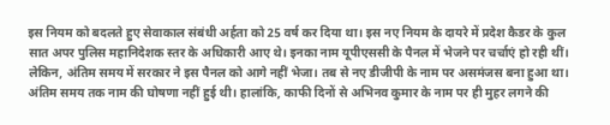इस नियम को बदलते हुए सेवाकाल संबंधी अर्हता को 25 वर्ष कर दिया था। इस नए नियम के दायरे में प्रदेश कैडर के कुल सात अपर पुलिस महानिदेशक स्तर के अधिकारी आए थे। इनका नाम यूपीएससी के पैनल में भेजने पर चर्चाएं हो रही थीं। लेकिन, अंतिम समय में सरकार ने इस पैनल को आगे नहीं भेजा। तब से नए डीजीपी के नाम पर असमंजस बना हुआ था। अंतिम समय तक नाम की घोषणा नहीं हुई थी। हालांकि, काफी दिनों से अभिनव कुमार के नाम पर ही मुहर लगने की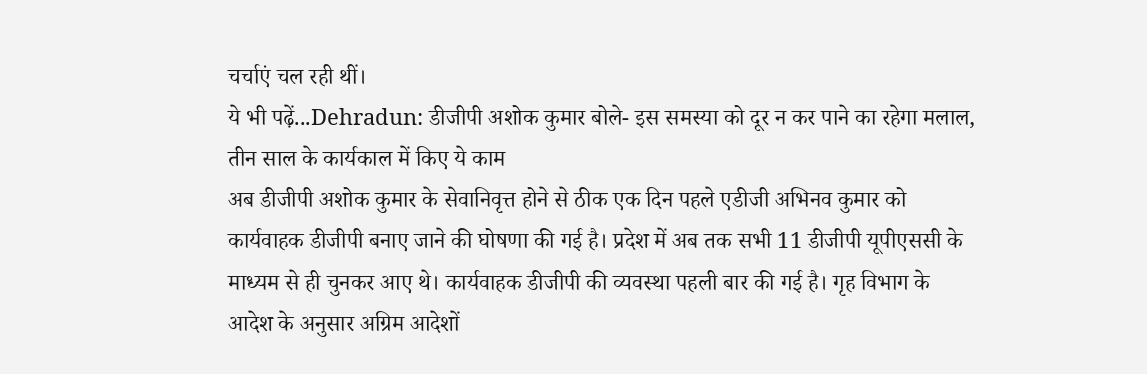चर्चाएं चल रही थीं।
ये भी पढ़ें...Dehradun: डीजीपी अशोक कुमार बोले- इस समस्या को दूर न कर पाने का रहेगा मलाल, तीन साल के कार्यकाल में किए ये काम
अब डीजीपी अशोक कुमार के सेवानिवृत्त होने से ठीक एक दिन पहले एडीजी अभिनव कुमार को कार्यवाहक डीजीपी बनाए जाने की घोषणा की गई है। प्रदेश में अब तक सभी 11 डीजीपी यूपीएससी के माध्यम से ही चुनकर आए थे। कार्यवाहक डीजीपी की व्यवस्था पहली बार की गई है। गृह विभाग के आदेश के अनुसार अग्रिम आदेशों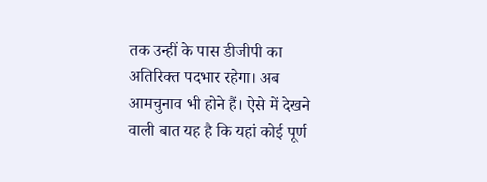तक उन्हीं के पास डीजीपी का अतिरिक्त पदभार रहेगा। अब आमचुनाव भी होने हैं। ऐसे में देखने वाली बात यह है कि यहां कोई पूर्ण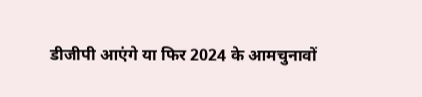डीजीपी आएंगे या फिर 2024 के आमचुनावों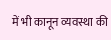में भी कानून व्यवस्था की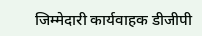जिम्मेदारी कार्यवाहक डीजीपी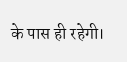के पास ही रहेगी।